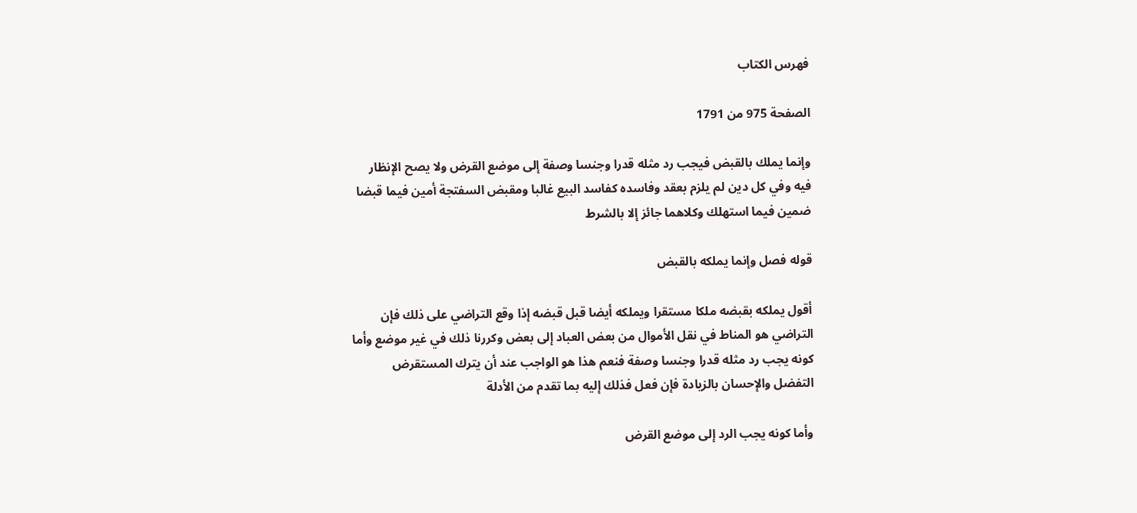فهرس الكتاب

الصفحة 975 من 1791

وإنما يملك بالقبض فيجب رد مثله قدرا وجنسا وصفة إلى موضع القرض ولا يصح الإنظار فيه وفي كل دين لم يلزم بعقد وفاسده كفاسد البيع غالبا ومقبض السفتجة أمين فيما قبضا ضمين فيما استهلك وكلاهما جائز إلا بالشرط

قوله فصل وإنما يملكه بالقبض

أقول يملكه بقبضه ملكا مستقرا ويملكه أيضا قبل قبضه إذا وقع التراضي على ذلك فإن التراضي هو المناط في نقل الأموال من بعض العباد إلى بعض وكررنا ذلك في غير موضع وأما كونه يجب رد مثله قدرا وجنسا وصفة فنعم هذا هو الواجب عند أن يترك المستقرض التفضل والإحسان بالزيادة فإن فعل فذلك إليه بما تقدم من الأدلة

وأما كونه يجب الرد إلى موضع القرض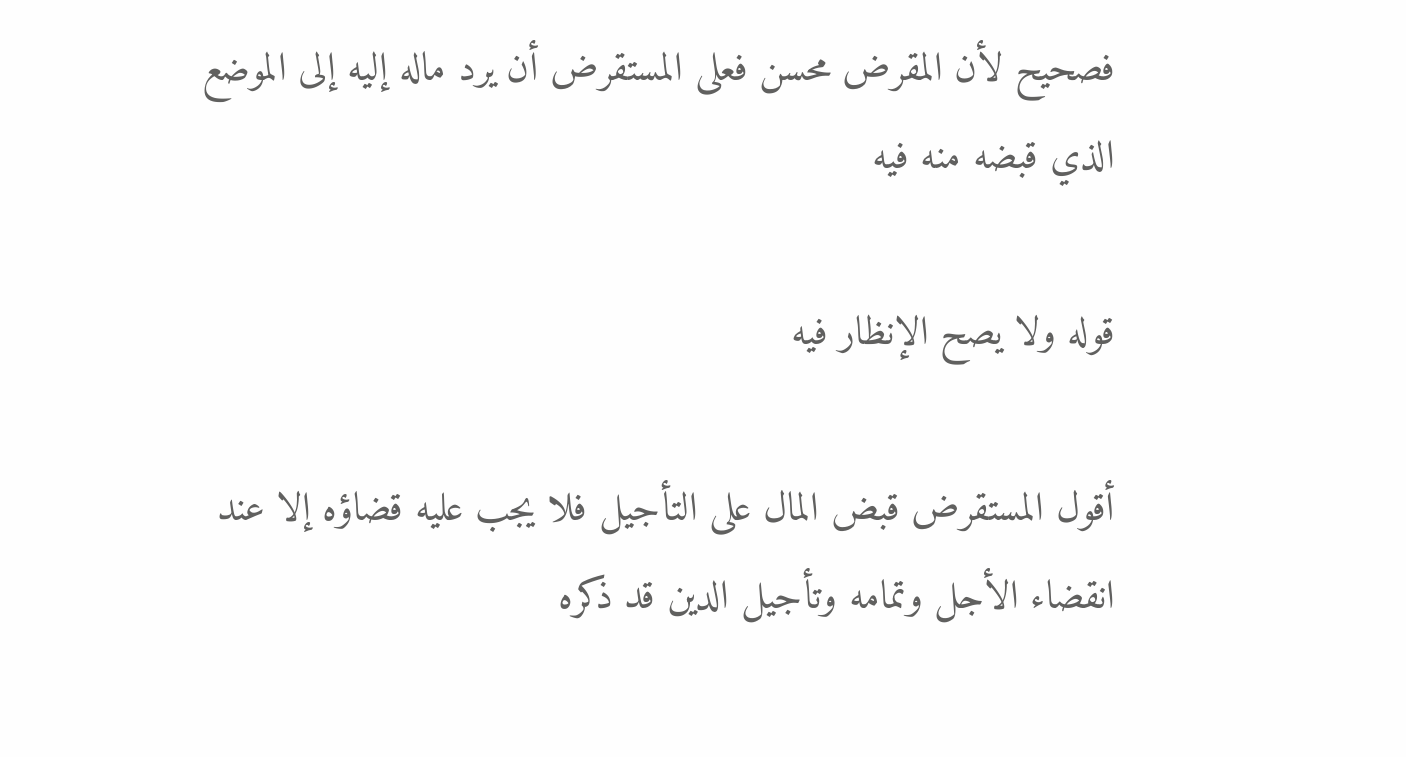فصحيح لأن المقرض محسن فعلى المستقرض أن يرد ماله إليه إلى الموضع الذي قبضه منه فيه

قوله ولا يصح الإنظار فيه

أقول المستقرض قبض المال على التأجيل فلا يجب عليه قضاؤه إلا عند انقضاء الأجل وتمامه وتأجيل الدين قد ذكره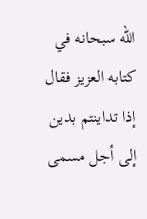الله سبحانه في كتابه العزيز فقال إذا تداينتم بدين إلى أجل مسمى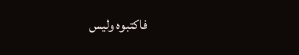فاكتبوه وليس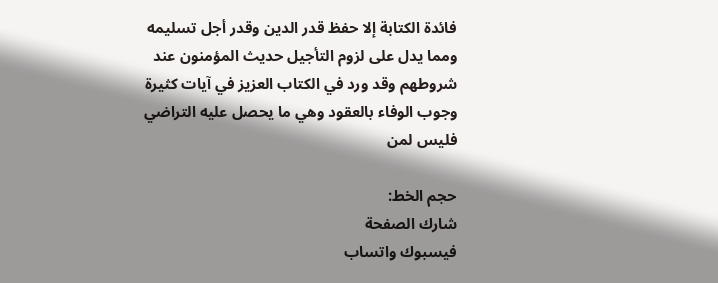فائدة الكتابة إلا حفظ قدر الدين وقدر أجل تسليمه ومما يدل على لزوم التأجيل حديث المؤمنون عند شروطهم وقد ورد في الكتاب العزيز في آيات كثيرة وجوب الوفاء بالعقود وهي ما يحصل عليه التراضي فليس لمن

حجم الخط:
شارك الصفحة
فيسبوك واتساب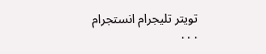تويتر تليجرام انستجرام
. . .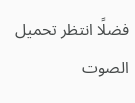فضلًا انتظر تحميل الصوت